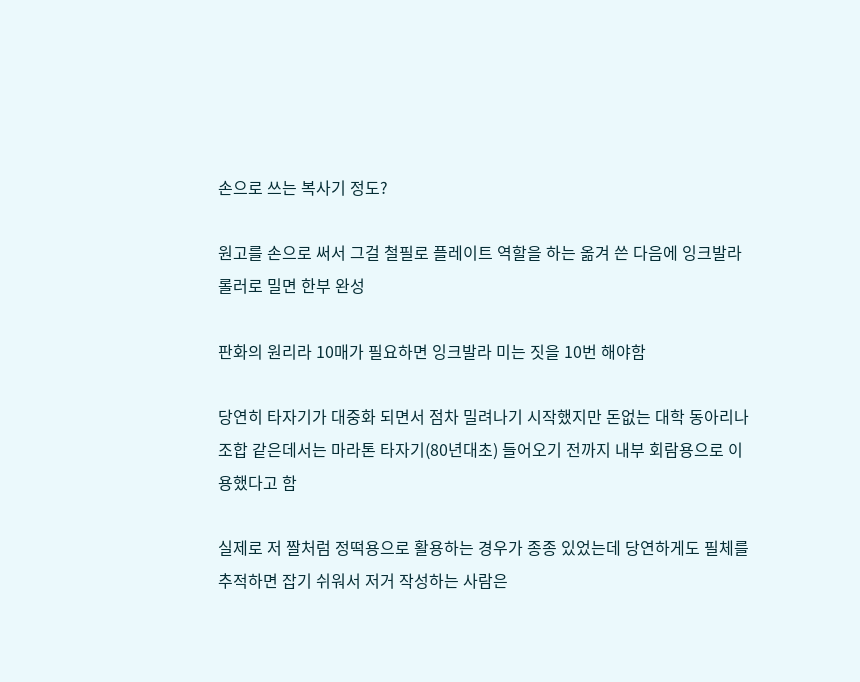손으로 쓰는 복사기 정도?

원고를 손으로 써서 그걸 철필로 플레이트 역할을 하는 옮겨 쓴 다음에 잉크발라 롤러로 밀면 한부 완성

판화의 원리라 10매가 필요하면 잉크발라 미는 짓을 10번 해야함

당연히 타자기가 대중화 되면서 점차 밀려나기 시작했지만 돈없는 대학 동아리나 조합 같은데서는 마라톤 타자기(80년대초) 들어오기 전까지 내부 회람용으로 이용했다고 함

실제로 저 짤처럼 정떡용으로 활용하는 경우가 종종 있었는데 당연하게도 필체를 추적하면 잡기 쉬워서 저거 작성하는 사람은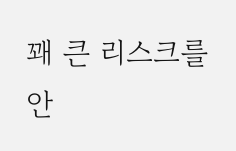꽤 큰 리스크를 안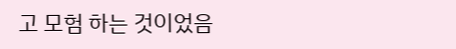고 모험 하는 것이었음